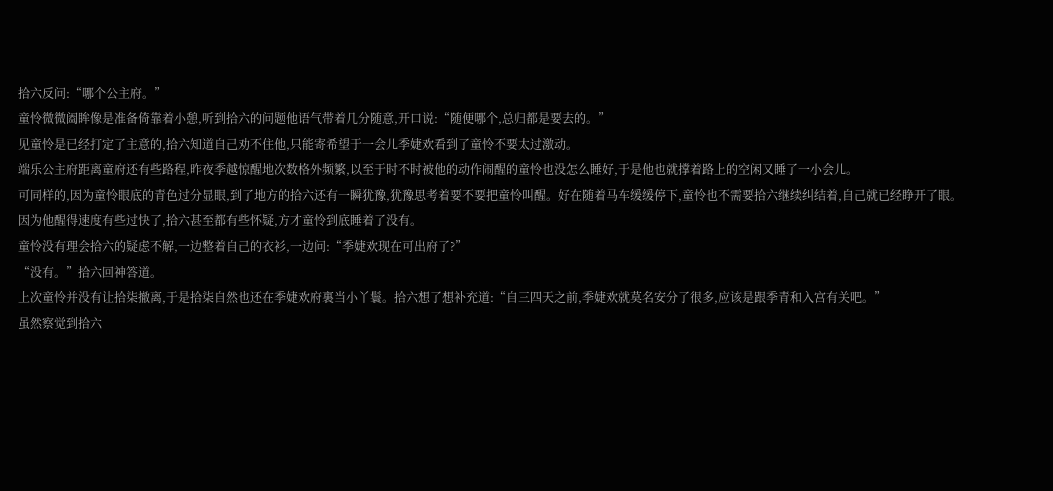拾六反问:“哪个公主府。”
童怜微微阖眸像是准备倚靠着小憩,听到拾六的问题他语气带着几分随意,开口说:“随便哪个,总归都是要去的。”
见童怜是已经打定了主意的,拾六知道自己劝不住他,只能寄希望于一会儿季婕欢看到了童怜不要太过激动。
端乐公主府距离童府还有些路程,昨夜季越惊醒地次数格外频繁,以至于时不时被他的动作闹醒的童怜也没怎么睡好,于是他也就撑着路上的空闲又睡了一小会儿。
可同样的,因为童怜眼底的青色过分显眼,到了地方的拾六还有一瞬犹豫,犹豫思考着要不要把童怜叫醒。好在随着马车缓缓停下,童怜也不需要拾六继续纠结着,自己就已经睁开了眼。
因为他醒得速度有些过快了,拾六甚至都有些怀疑,方才童怜到底睡着了没有。
童怜没有理会拾六的疑虑不解,一边整着自己的衣衫,一边问:“季婕欢现在可出府了?”
“没有。”拾六回神答道。
上次童怜并没有让拾柒撤离,于是拾柒自然也还在季婕欢府裏当小丫鬟。拾六想了想补充道:“自三四天之前,季婕欢就莫名安分了很多,应该是跟季青和入宫有关吧。”
虽然察觉到拾六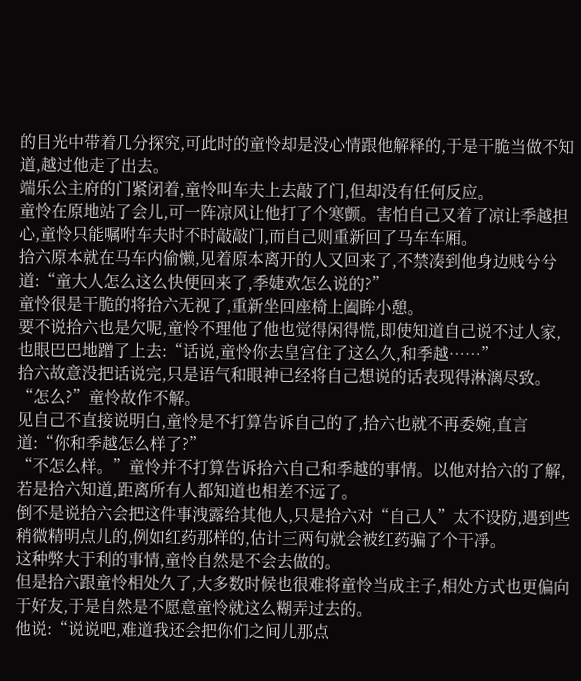的目光中带着几分探究,可此时的童怜却是没心情跟他解释的,于是干脆当做不知道,越过他走了出去。
端乐公主府的门紧闭着,童怜叫车夫上去敲了门,但却没有任何反应。
童怜在原地站了会儿,可一阵凉风让他打了个寒颤。害怕自己又着了凉让季越担心,童怜只能嘱咐车夫时不时敲敲门,而自己则重新回了马车车厢。
拾六原本就在马车内偷懒,见着原本离开的人又回来了,不禁凑到他身边贱兮兮道:“童大人怎么这么快便回来了,季婕欢怎么说的?”
童怜很是干脆的将拾六无视了,重新坐回座椅上阖眸小憩。
要不说拾六也是欠呢,童怜不理他了他也觉得闲得慌,即使知道自己说不过人家,也眼巴巴地蹭了上去:“话说,童怜你去皇宫住了这么久,和季越……”
拾六故意没把话说完,只是语气和眼神已经将自己想说的话表现得淋漓尽致。
“怎么?”童怜故作不解。
见自己不直接说明白,童怜是不打算告诉自己的了,拾六也就不再委婉,直言道:“你和季越怎么样了?”
“不怎么样。”童怜并不打算告诉拾六自己和季越的事情。以他对拾六的了解,若是拾六知道,距离所有人都知道也相差不远了。
倒不是说拾六会把这件事洩露给其他人,只是拾六对“自己人”太不设防,遇到些稍微精明点儿的,例如红药那样的,估计三两句就会被红药骗了个干凈。
这种弊大于利的事情,童怜自然是不会去做的。
但是拾六跟童怜相处久了,大多数时候也很难将童怜当成主子,相处方式也更偏向于好友,于是自然是不愿意童怜就这么糊弄过去的。
他说:“说说吧,难道我还会把你们之间儿那点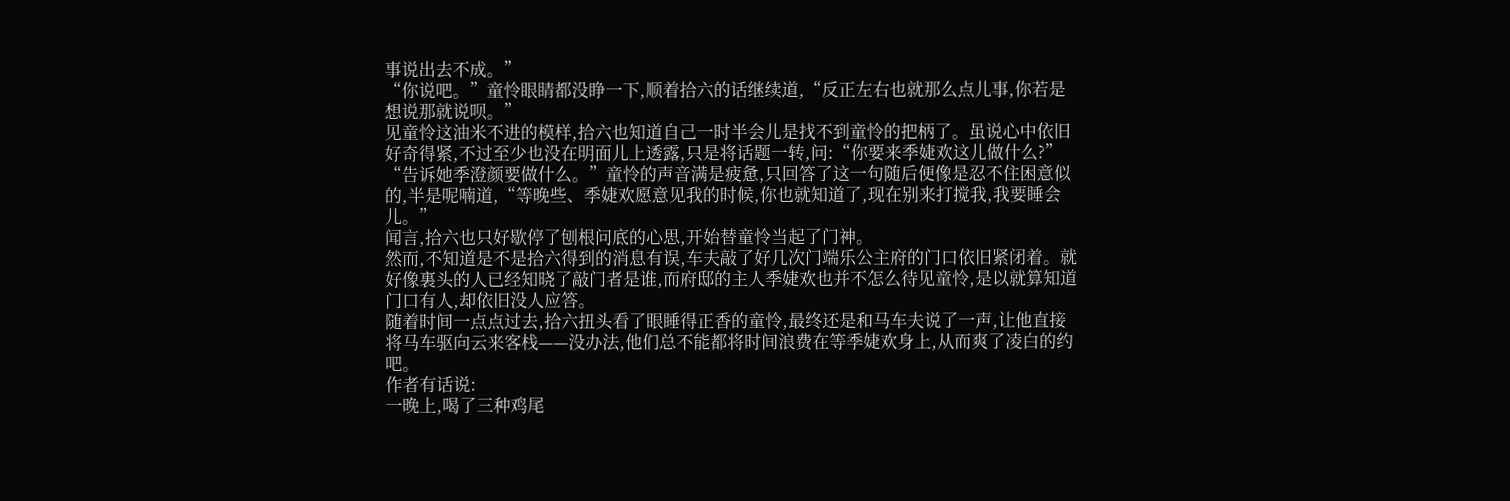事说出去不成。”
“你说吧。”童怜眼睛都没睁一下,顺着拾六的话继续道,“反正左右也就那么点儿事,你若是想说那就说呗。”
见童怜这油米不进的模样,拾六也知道自己一时半会儿是找不到童怜的把柄了。虽说心中依旧好奇得紧,不过至少也没在明面儿上透露,只是将话题一转,问:“你要来季婕欢这儿做什么?”
“告诉她季澄颜要做什么。”童怜的声音满是疲惫,只回答了这一句随后便像是忍不住困意似的,半是呢喃道,“等晚些、季婕欢愿意见我的时候,你也就知道了,现在别来打搅我,我要睡会儿。”
闻言,拾六也只好歇停了刨根问底的心思,开始替童怜当起了门神。
然而,不知道是不是拾六得到的消息有误,车夫敲了好几次门端乐公主府的门口依旧紧闭着。就好像裏头的人已经知晓了敲门者是谁,而府邸的主人季婕欢也并不怎么待见童怜,是以就算知道门口有人,却依旧没人应答。
随着时间一点点过去,拾六扭头看了眼睡得正香的童怜,最终还是和马车夫说了一声,让他直接将马车驱向云来客栈——没办法,他们总不能都将时间浪费在等季婕欢身上,从而爽了凌白的约吧。
作者有话说:
一晚上,喝了三种鸡尾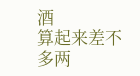酒
算起来差不多两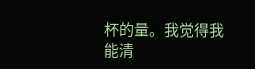杯的量。我觉得我能清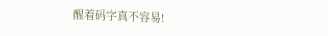醒着码字真不容易!